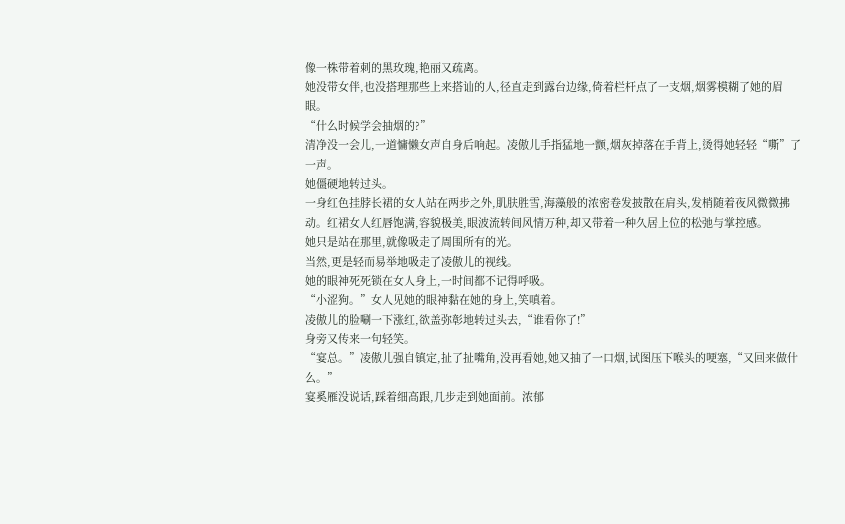像一株带着刺的黑玫瑰,艳丽又疏离。
她没带女伴,也没搭理那些上来搭讪的人,径直走到露台边缘,倚着栏杆点了一支烟,烟雾模糊了她的眉眼。
“什么时候学会抽烟的?”
清净没一会儿,一道慵懒女声自身后响起。凌傲儿手指猛地一颤,烟灰掉落在手背上,烫得她轻轻“嘶”了一声。
她僵硬地转过头。
一身红色挂脖长裙的女人站在两步之外,肌肤胜雪,海藻般的浓密卷发披散在肩头,发梢随着夜风微微拂动。红裙女人红唇饱满,容貌极美,眼波流转间风情万种,却又带着一种久居上位的松弛与掌控感。
她只是站在那里,就像吸走了周围所有的光。
当然,更是轻而易举地吸走了凌傲儿的视线。
她的眼神死死锁在女人身上,一时间都不记得呼吸。
“小涩狗。”女人见她的眼神黏在她的身上,笑嗔着。
凌傲儿的脸唰一下涨红,欲盖弥彰地转过头去,“谁看你了!”
身旁又传来一句轻笑。
“宴总。”凌傲儿强自镇定,扯了扯嘴角,没再看她,她又抽了一口烟,试图压下喉头的哽塞,“又回来做什么。”
宴奚雁没说话,踩着细高跟,几步走到她面前。浓郁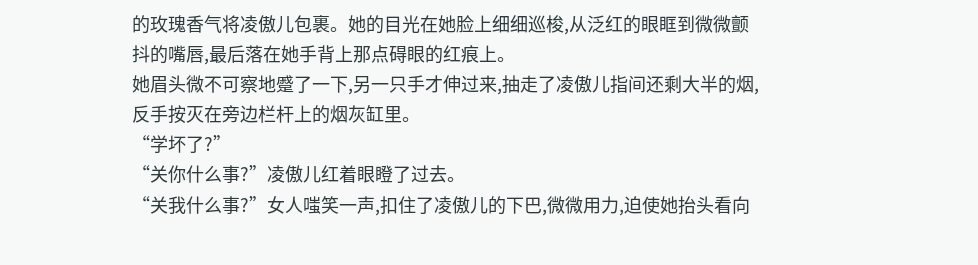的玫瑰香气将凌傲儿包裹。她的目光在她脸上细细巡梭,从泛红的眼眶到微微颤抖的嘴唇,最后落在她手背上那点碍眼的红痕上。
她眉头微不可察地蹙了一下,另一只手才伸过来,抽走了凌傲儿指间还剩大半的烟,反手按灭在旁边栏杆上的烟灰缸里。
“学坏了?”
“关你什么事?”凌傲儿红着眼瞪了过去。
“关我什么事?”女人嗤笑一声,扣住了凌傲儿的下巴,微微用力,迫使她抬头看向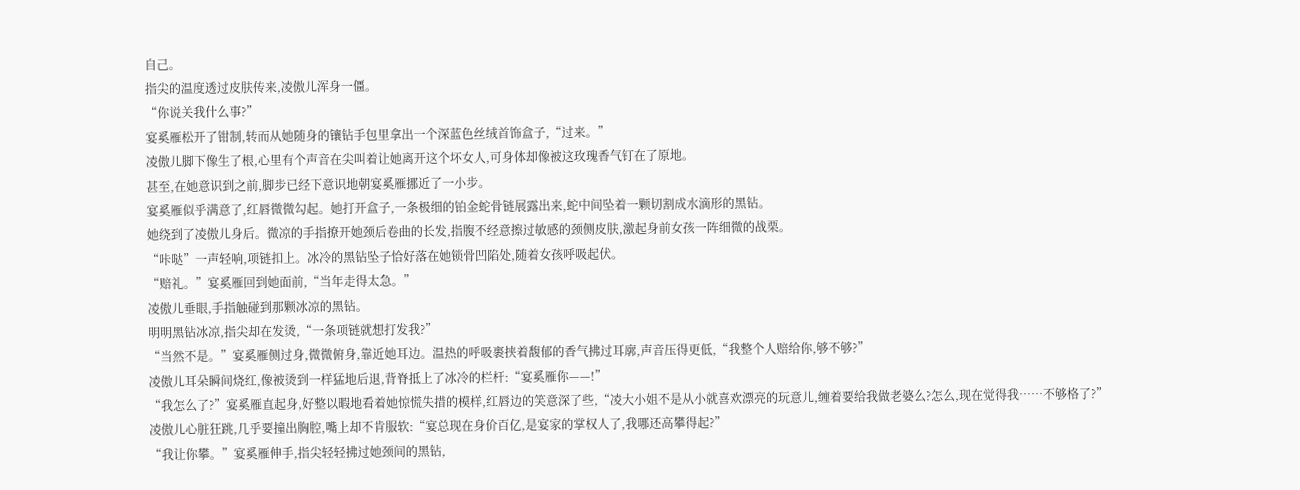自己。
指尖的温度透过皮肤传来,凌傲儿浑身一僵。
“你说关我什么事?”
宴奚雁松开了钳制,转而从她随身的镶钻手包里拿出一个深蓝色丝绒首饰盒子,“过来。”
凌傲儿脚下像生了根,心里有个声音在尖叫着让她离开这个坏女人,可身体却像被这玫瑰香气钉在了原地。
甚至,在她意识到之前,脚步已经下意识地朝宴奚雁挪近了一小步。
宴奚雁似乎满意了,红唇微微勾起。她打开盒子,一条极细的铂金蛇骨链展露出来,蛇中间坠着一颗切割成水滴形的黑钻。
她绕到了凌傲儿身后。微凉的手指撩开她颈后卷曲的长发,指腹不经意擦过敏感的颈侧皮肤,激起身前女孩一阵细微的战栗。
“咔哒”一声轻响,项链扣上。冰冷的黑钻坠子恰好落在她锁骨凹陷处,随着女孩呼吸起伏。
“赔礼。”宴奚雁回到她面前,“当年走得太急。”
凌傲儿垂眼,手指触碰到那颗冰凉的黑钻。
明明黑钻冰凉,指尖却在发烫,“一条项链就想打发我?”
“当然不是。”宴奚雁侧过身,微微俯身,靠近她耳边。温热的呼吸裹挟着馥郁的香气拂过耳廓,声音压得更低,“我整个人赔给你,够不够?”
凌傲儿耳朵瞬间烧红,像被烫到一样猛地后退,背脊抵上了冰冷的栏杆:“宴奚雁你——!”
“我怎么了?”宴奚雁直起身,好整以暇地看着她惊慌失措的模样,红唇边的笑意深了些,“凌大小姐不是从小就喜欢漂亮的玩意儿,缠着要给我做老婆么?怎么,现在觉得我……不够格了?”
凌傲儿心脏狂跳,几乎要撞出胸腔,嘴上却不肯服软:“宴总现在身价百亿,是宴家的掌权人了,我哪还高攀得起?”
“我让你攀。”宴奚雁伸手,指尖轻轻拂过她颈间的黑钻,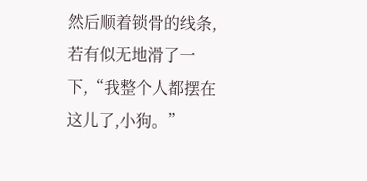然后顺着锁骨的线条,若有似无地滑了一下,“我整个人都摆在这儿了,小狗。”